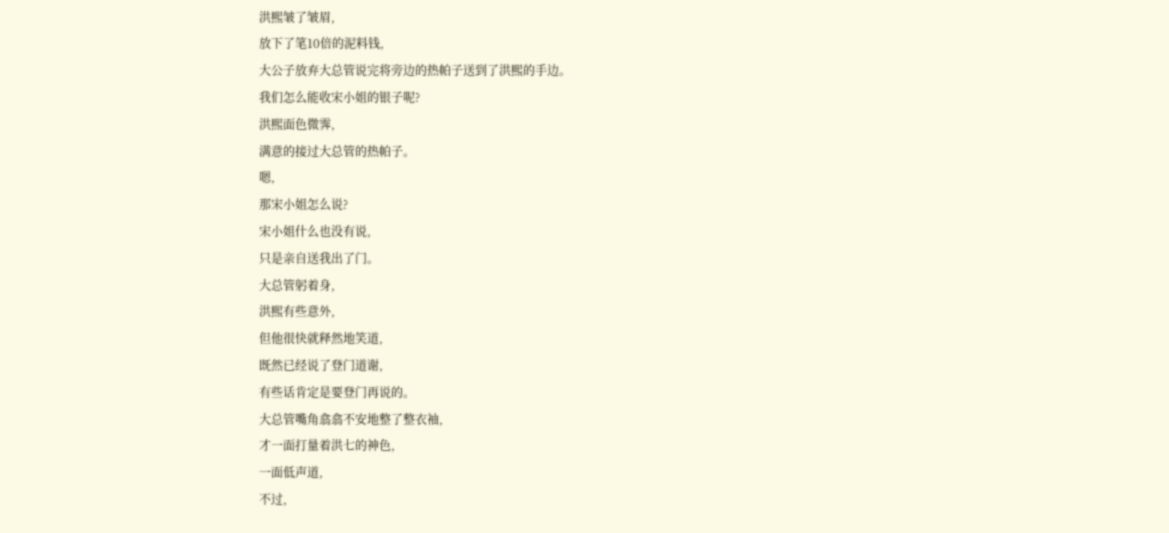洪熙皱了皱眉,
放下了笔10倍的泥料钱,
大公子放弃大总管说完将旁边的热帕子送到了洪熙的手边。
我们怎么能收宋小姐的银子呢?
洪熙面色微霁,
满意的接过大总管的热帕子。
嗯,
那宋小姐怎么说?
宋小姐什么也没有说,
只是亲自送我出了门。
大总管躬着身,
洪熙有些意外,
但他很快就释然地笑道,
既然已经说了登门道谢,
有些话肯定是要登门再说的。
大总管嘴角翕翕不安地整了整衣袖,
才一面打量着洪七的神色,
一面低声道,
不过,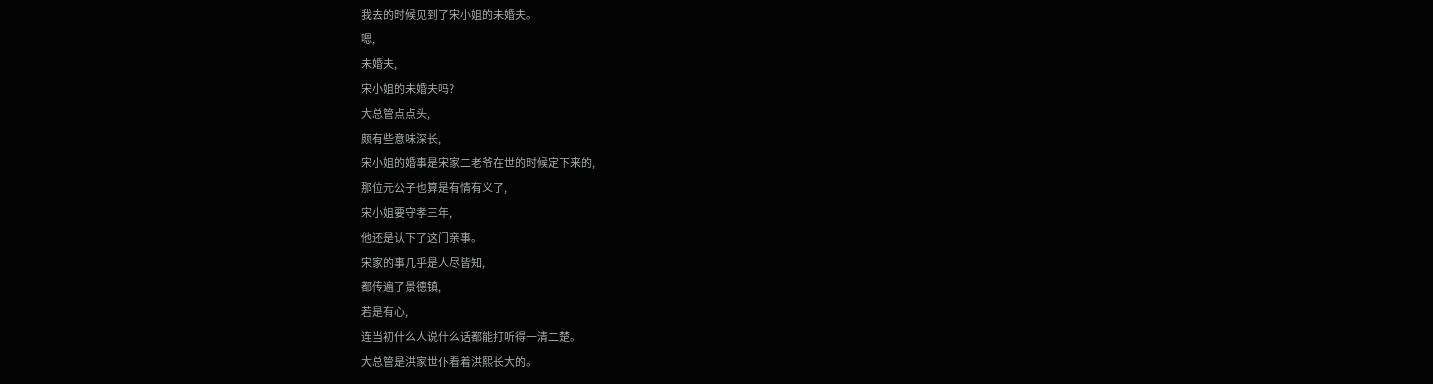我去的时候见到了宋小姐的未婚夫。
嗯,
未婚夫,
宋小姐的未婚夫吗?
大总管点点头,
颇有些意味深长,
宋小姐的婚事是宋家二老爷在世的时候定下来的,
那位元公子也算是有情有义了,
宋小姐要守孝三年,
他还是认下了这门亲事。
宋家的事几乎是人尽皆知,
都传遍了景德镇,
若是有心,
连当初什么人说什么话都能打听得一清二楚。
大总管是洪家世仆看着洪熙长大的。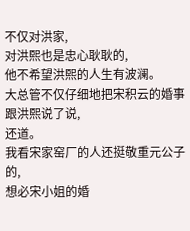不仅对洪家,
对洪熙也是忠心耿耿的,
他不希望洪熙的人生有波澜。
大总管不仅仔细地把宋积云的婚事跟洪熙说了说,
还道。
我看宋家窑厂的人还挺敬重元公子的,
想必宋小姐的婚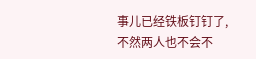事儿已经铁板钉钉了,
不然两人也不会不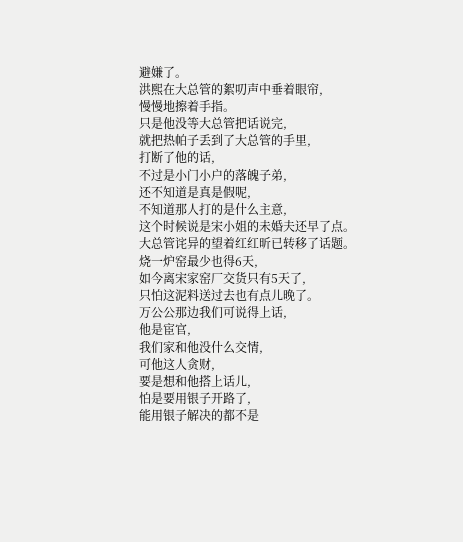避嫌了。
洪熙在大总管的絮叨声中垂着眼帘,
慢慢地擦着手指。
只是他没等大总管把话说完,
就把热帕子丢到了大总管的手里,
打断了他的话,
不过是小门小户的落魄子弟,
还不知道是真是假呢,
不知道那人打的是什么主意,
这个时候说是宋小姐的未婚夫还早了点。
大总管诧异的望着红红昕已转移了话题。
烧一炉窑最少也得6天,
如今离宋家窑厂交货只有5天了,
只怕这泥料送过去也有点儿晚了。
万公公那边我们可说得上话,
他是宦官,
我们家和他没什么交情,
可他这人贪财,
要是想和他搭上话儿,
怕是要用银子开路了,
能用银子解决的都不是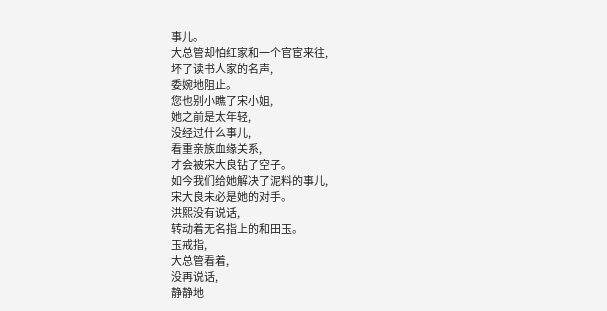事儿。
大总管却怕红家和一个官宦来往,
坏了读书人家的名声,
委婉地阻止。
您也别小瞧了宋小姐,
她之前是太年轻,
没经过什么事儿,
看重亲族血缘关系,
才会被宋大良钻了空子。
如今我们给她解决了泥料的事儿,
宋大良未必是她的对手。
洪熙没有说话,
转动着无名指上的和田玉。
玉戒指,
大总管看着,
没再说话,
静静地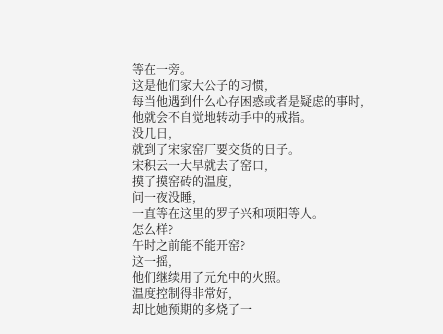等在一旁。
这是他们家大公子的习惯,
每当他遇到什么心存困惑或者是疑虑的事时,
他就会不自觉地转动手中的戒指。
没几日,
就到了宋家窑厂要交货的日子。
宋积云一大早就去了窑口,
摸了摸窑砖的温度,
问一夜没睡,
一直等在这里的罗子兴和项阳等人。
怎么样?
午时之前能不能开窑?
这一摇,
他们继续用了元允中的火照。
温度控制得非常好,
却比她预期的多烧了一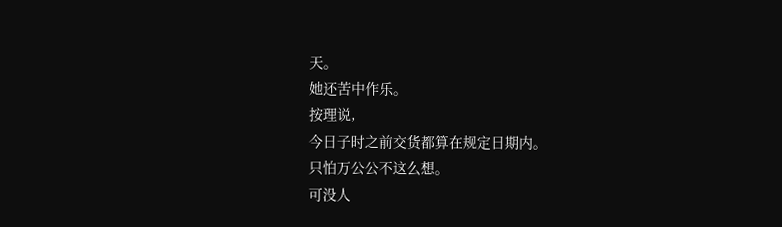天。
她还苦中作乐。
按理说,
今日子时之前交货都算在规定日期内。
只怕万公公不这么想。
可没人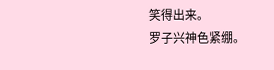笑得出来。
罗子兴神色紧绷。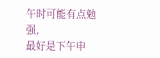午时可能有点勉强,
最好是下午申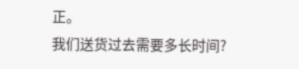正。
我们送货过去需要多长时间?